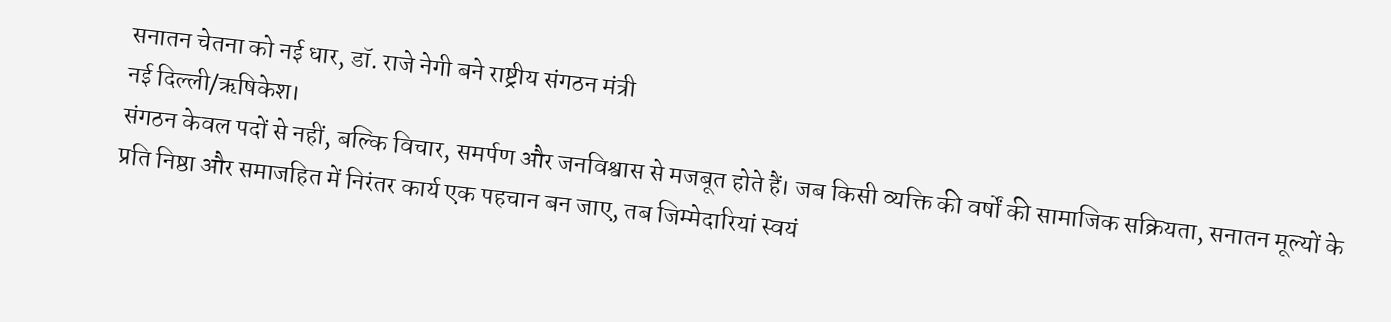सनातन चेतना को नई धार, डॉ. राजे नेगी बने राष्ट्रीय संगठन मंत्री
नई दिल्ली/ऋषिकेश।
संगठन केवल पदों से नहीं, बल्कि विचार, समर्पण और जनविश्वास से मजबूत होते हैं। जब किसी व्यक्ति की वर्षों की सामाजिक सक्रियता, सनातन मूल्यों के प्रति निष्ठा और समाजहित में निरंतर कार्य एक पहचान बन जाए, तब जिम्मेदारियां स्वयं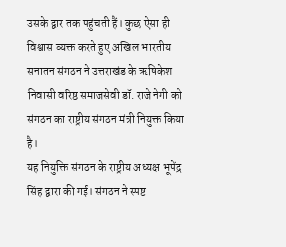उसके द्वार तक पहुंचती हैं। कुछ ऐसा ही विश्वास व्यक्त करते हुए अखिल भारतीय सनातन संगठन ने उत्तराखंड के ऋषिकेश निवासी वरिष्ठ समाजसेवी डॉ. राजे नेगी को संगठन का राष्ट्रीय संगठन मंत्री नियुक्त किया है।
यह नियुक्ति संगठन के राष्ट्रीय अध्यक्ष भूपेंद्र सिंह द्वारा की गई। संगठन ने स्पष्ट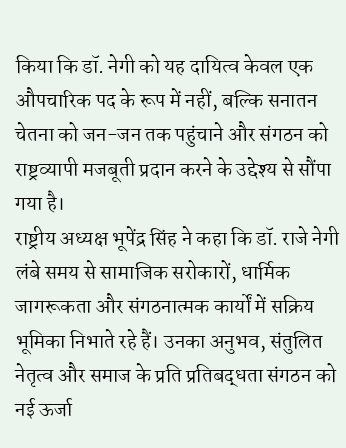किया कि डॉ. नेगी को यह दायित्व केवल एक औपचारिक पद के रूप में नहीं, बल्कि सनातन चेतना को जन-जन तक पहुंचाने और संगठन को राष्ट्रव्यापी मजबूती प्रदान करने के उद्देश्य से सौंपा गया है।
राष्ट्रीय अध्यक्ष भूपेंद्र सिंह ने कहा कि डॉ. राजे नेगी लंबे समय से सामाजिक सरोकारों, धार्मिक जागरूकता और संगठनात्मक कार्यों में सक्रिय भूमिका निभाते रहे हैं। उनका अनुभव, संतुलित नेतृत्व और समाज के प्रति प्रतिबद्धता संगठन को नई ऊर्जा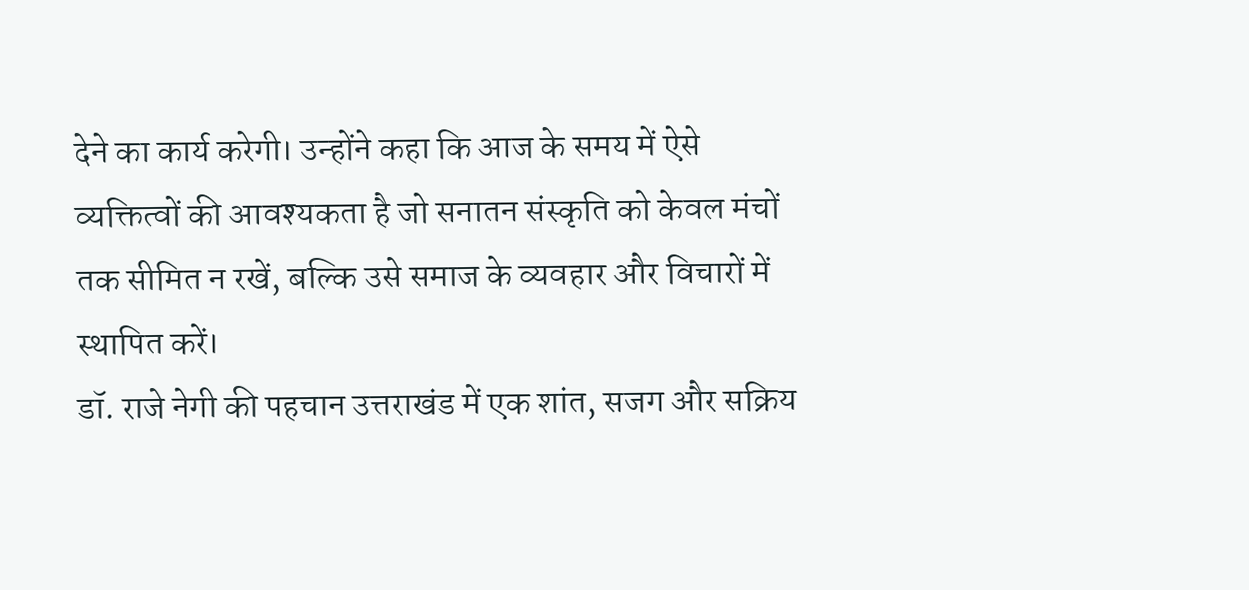देने का कार्य करेगी। उन्होंने कहा कि आज के समय में ऐसे व्यक्तित्वों की आवश्यकता है जो सनातन संस्कृति को केवल मंचों तक सीमित न रखें, बल्कि उसे समाज के व्यवहार और विचारों में स्थापित करें।
डॉ. राजे नेगी की पहचान उत्तराखंड में एक शांत, सजग और सक्रिय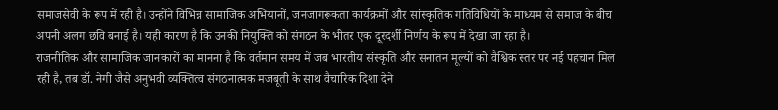समाजसेवी के रूप में रही है। उन्होंने विभिन्न सामाजिक अभियानों, जनजागरूकता कार्यक्रमों और सांस्कृतिक गतिविधियों के माध्यम से समाज के बीच अपनी अलग छवि बनाई है। यही कारण है कि उनकी नियुक्ति को संगठन के भीतर एक दूरदर्शी निर्णय के रूप में देखा जा रहा है।
राजनीतिक और सामाजिक जानकारों का मानना है कि वर्तमान समय में जब भारतीय संस्कृति और सनातन मूल्यों को वैश्विक स्तर पर नई पहचान मिल रही है, तब डॉ. नेगी जैसे अनुभवी व्यक्तित्व संगठनात्मक मजबूती के साथ वैचारिक दिशा देने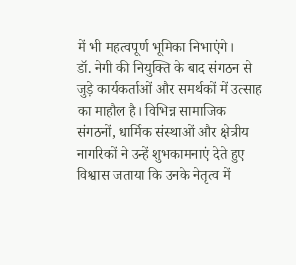में भी महत्वपूर्ण भूमिका निभाएंगे।
डॉ. नेगी की नियुक्ति के बाद संगठन से जुड़े कार्यकर्ताओं और समर्थकों में उत्साह का माहौल है। विभिन्न सामाजिक संगठनों, धार्मिक संस्थाओं और क्षेत्रीय नागरिकों ने उन्हें शुभकामनाएं देते हुए विश्वास जताया कि उनके नेतृत्व में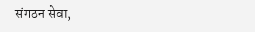संगठन सेवा,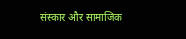संस्कार और सामाजिक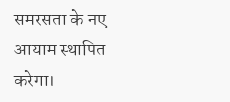समरसता के नए आयाम स्थापित करेगा।